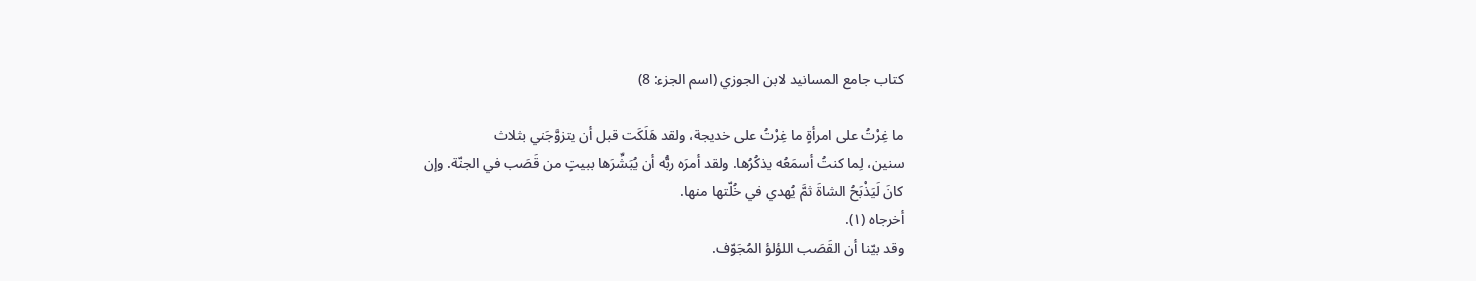كتاب جامع المسانيد لابن الجوزي (اسم الجزء: 8)

ما غِرْتُ على امرأةٍ ما غِرْتُ على خديجة، ولقد هَلَكَت قبل أن يتزوَّجَني بثلاث
سنين، لِما كنتُ أسمَعُه يذكُرُها. ولقد أمرَه ربُّه أن يُبَشِّرَها ببيتٍ من قَصَب في الجنّة. وإن
كانَ لَيَذْبَحُ الشاةَ ثمَّ يُهدي في خُلّتها منها.
أخرجاه (١).
وقد بيّنا أن القَصَب اللؤلؤ المُجَوّف.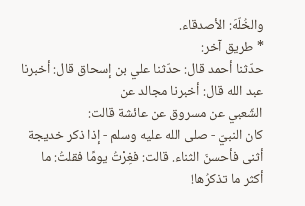والخُلّهَ: الأصدقاء.
* طريق آخر:
حدّثنا أحمد قال: حدّثنا علي بن إسحاق قال: أخبرنا عبد الله قال: أخبرنا مجالد عن
الشّعبي عن مسروق عن عائشة قالت:
كان النبيّ - صلى الله عليه وسلم - إذا ذكر خديجة أثنى فأحسنَ الثناء. قالت: فغِرْتُ يومًا فقلتُ: ما
أكثر ما تذكرُها!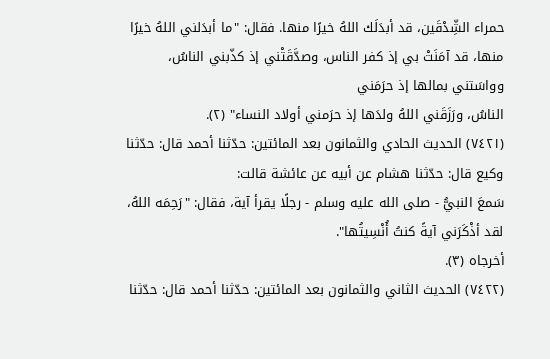حمراء الشِّدْقَين، قد أبدَلَك اللهُ خيرًا منها. فقال: "ما أبدَلني اللهُ خيرًا
منها، قد آمَنَتْ بي إذ كفر الناس، وصدَّقَتْني إذ كذّبني الناسُ، وواسَتني بمالها إذ حرَمَني
الناسُ، ورَزَقَني اللهُ ولدَها إذ حرَمني أولاد النساء" (٢).
(٧٤٢١) الحديث الحادي والثمانون بعد المائتين: حدّثنا أحمد قال: حدّثنا
وكيع قال: حدّثنا هشام عن أبيه عن عائشة قالت:
سَمعَ النبيُّ - صلى الله عليه وسلم - رجلًا يقرأ آية، فقال: "رَحِمَه اللهُ، لقد أذْكَرَني آيةً كنتُ أُنْسِيتُها".
أخرجاه (٣).
(٧٤٢٢) الحديث الثاني والثمانون بعد المائتين: حدّثنا أحمد قال: حدّثنا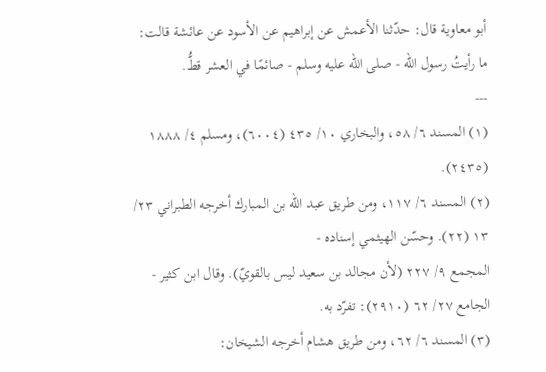أبو معاوية قال: حدّثنا الأعمش عن إبراهيم عن الأسود عن عائشة قالت:
ما رأيتُ رسول الله - صلى الله عليه وسلم - صائمًا في العشر قطُّ.
---
(١) المسند ٦/ ٥٨، والبخاري ١٠/ ٤٣٥ (٦٠٠٤)، ومسلم ٤/ ١٨٨٨ (٢٤٣٥).
(٢) المسند ٦/ ١١٧، ومن طريق عبد الله بن المبارك أخرجه الطبراني ٢٣/ ١٣ (٢٢). وحسّن الهيثمي إسناده -
المجمع ٩/ ٢٢٧ (لأن مجالد بن سعيد ليس بالقويّ). وقال ابن كثير - الجامع ٢٧/ ٦٢ (٢٩١٠): تفرّد به.
(٣) المسند ٦/ ٦٢، ومن طريق هشام أخرجه الشيخان: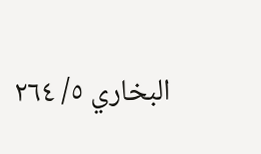البخاري ٥/ ٢٦٤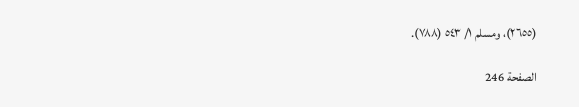(٢٦٥٥)، ومسلم ١/ ٥٤٣ (٧٨٨).

الصفحة 246